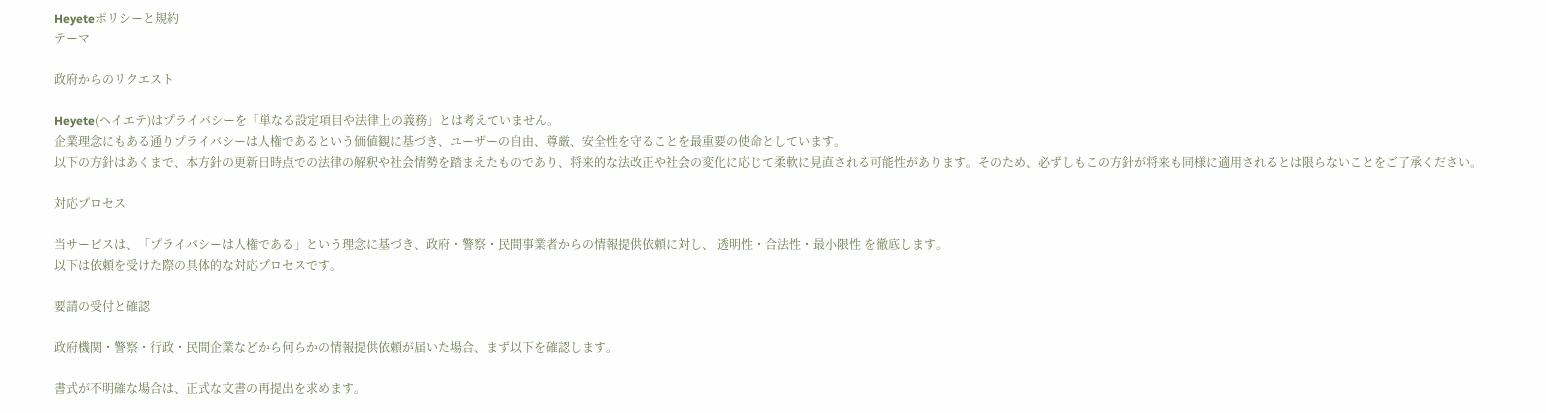Heyeteポリシーと規約
テーマ

政府からのリクエスト

Heyete(ヘイエテ)はプライバシーを「単なる設定項目や法律上の義務」とは考えていません。
企業理念にもある通りプライバシーは人権であるという価値観に基づき、ユーザーの自由、尊厳、安全性を守ることを最重要の使命としています。
以下の方針はあくまで、本方針の更新日時点での法律の解釈や社会情勢を踏まえたものであり、将来的な法改正や社会の変化に応じて柔軟に見直される可能性があります。そのため、必ずしもこの方針が将来も同様に適用されるとは限らないことをご了承ください。

対応プロセス

当サービスは、「プライバシーは人権である」という理念に基づき、政府・警察・民間事業者からの情報提供依頼に対し、 透明性・合法性・最小限性 を徹底します。
以下は依頼を受けた際の具体的な対応プロセスです。

要請の受付と確認

政府機関・警察・行政・民間企業などから何らかの情報提供依頼が届いた場合、まず以下を確認します。

書式が不明確な場合は、正式な文書の再提出を求めます。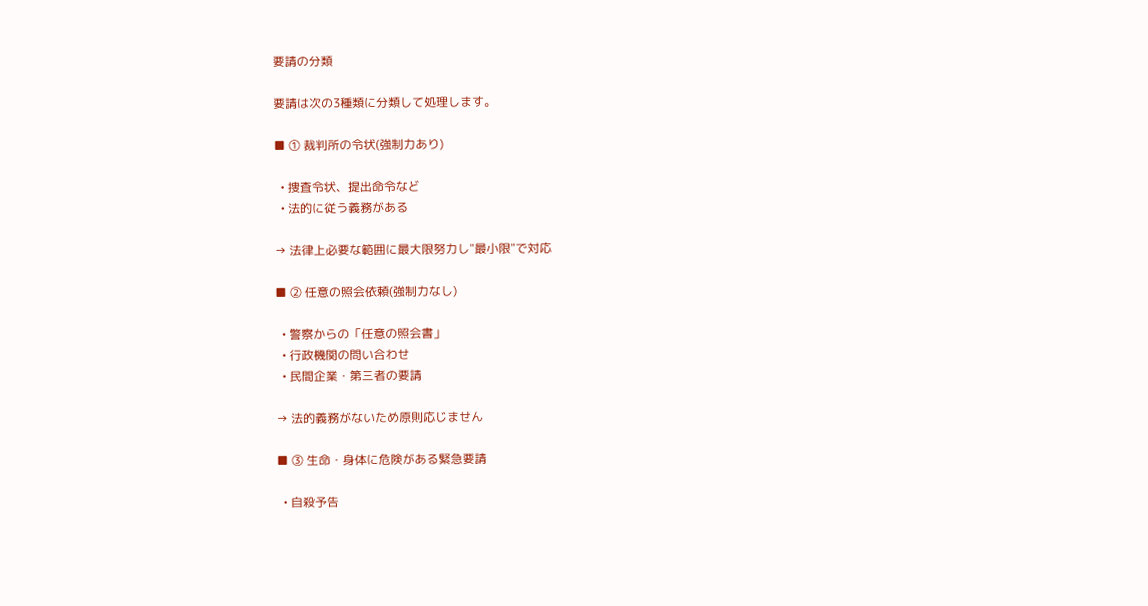要請の分類

要請は次の3種類に分類して処理します。

■ ① 裁判所の令状(強制力あり)

  • 捜査令状、提出命令など
  • 法的に従う義務がある

→ 法律上必要な範囲に最大限努力し"最小限"で対応

■ ② 任意の照会依頼(強制力なし)

  • 警察からの「任意の照会書」
  • 行政機関の問い合わせ
  • 民間企業・第三者の要請

→ 法的義務がないため原則応じません

■ ③ 生命・身体に危険がある緊急要請

  • 自殺予告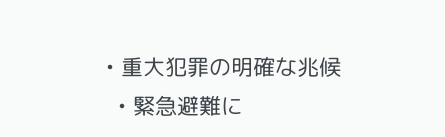• 重大犯罪の明確な兆候
  • 緊急避難に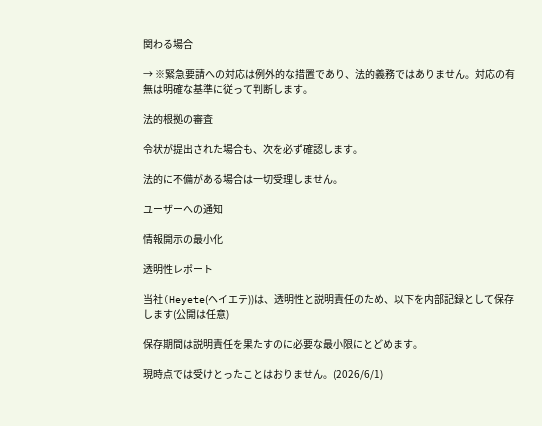関わる場合

→ ※緊急要請への対応は例外的な措置であり、法的義務ではありません。対応の有無は明確な基準に従って判断します。

法的根拠の審査

令状が提出された場合も、次を必ず確認します。

法的に不備がある場合は一切受理しません。

ユーザーへの通知

情報開示の最小化

透明性レポート

当社(Heyete(ヘイエテ))は、透明性と説明責任のため、以下を内部記録として保存します(公開は任意)

保存期間は説明責任を果たすのに必要な最小限にとどめます。

現時点では受けとったことはおりません。(2026/6/1)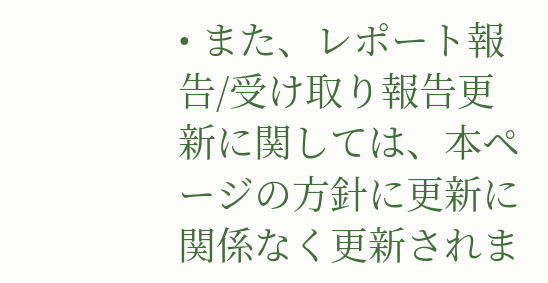• また、レポート報告/受け取り報告更新に関しては、本ページの方針に更新に関係なく更新されま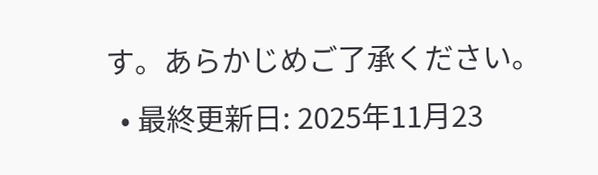す。あらかじめご了承ください。
  • 最終更新日: 2025年11月23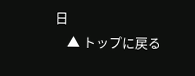日
    ▲ トップに戻る